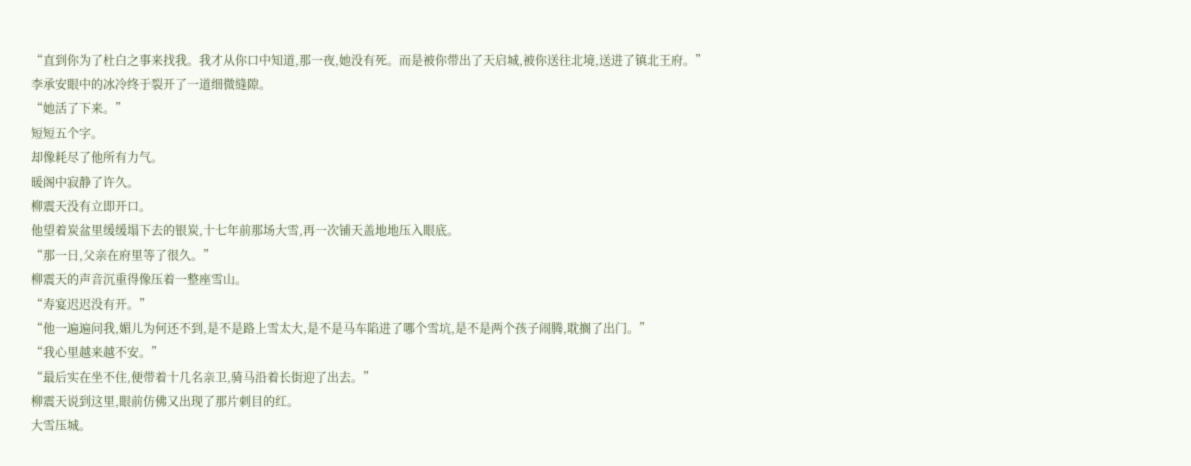“直到你为了杜白之事来找我。我才从你口中知道,那一夜,她没有死。而是被你带出了天启城,被你送往北境,送进了镇北王府。”
李承安眼中的冰冷终于裂开了一道细微缝隙。
“她活了下来。”
短短五个字。
却像耗尽了他所有力气。
暖阁中寂静了许久。
柳震天没有立即开口。
他望着炭盆里缓缓塌下去的银炭,十七年前那场大雪,再一次铺天盖地地压入眼底。
“那一日,父亲在府里等了很久。”
柳震天的声音沉重得像压着一整座雪山。
“寿宴迟迟没有开。”
“他一遍遍问我,媚儿为何还不到,是不是路上雪太大,是不是马车陷进了哪个雪坑,是不是两个孩子闹腾,耽搁了出门。”
“我心里越来越不安。”
“最后实在坐不住,便带着十几名亲卫,骑马沿着长街迎了出去。”
柳震天说到这里,眼前仿佛又出现了那片刺目的红。
大雪压城。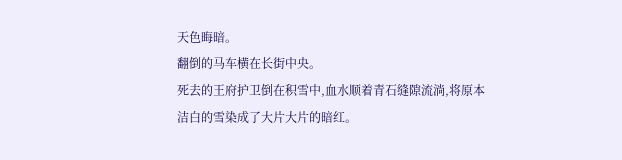天色晦暗。
翻倒的马车横在长街中央。
死去的王府护卫倒在积雪中,血水顺着青石缝隙流淌,将原本洁白的雪染成了大片大片的暗红。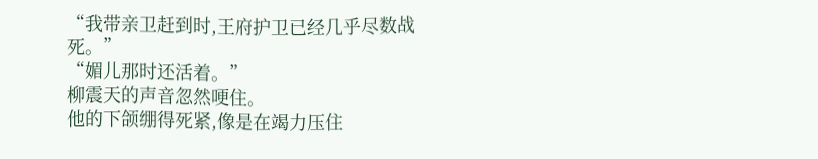“我带亲卫赶到时,王府护卫已经几乎尽数战死。”
“媚儿那时还活着。”
柳震天的声音忽然哽住。
他的下颌绷得死紧,像是在竭力压住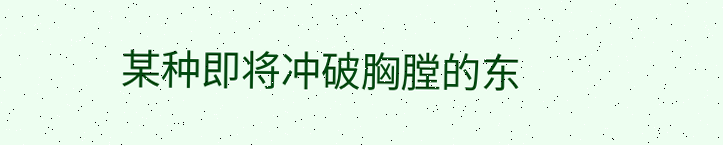某种即将冲破胸膛的东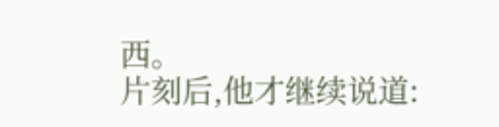西。
片刻后,他才继续说道: